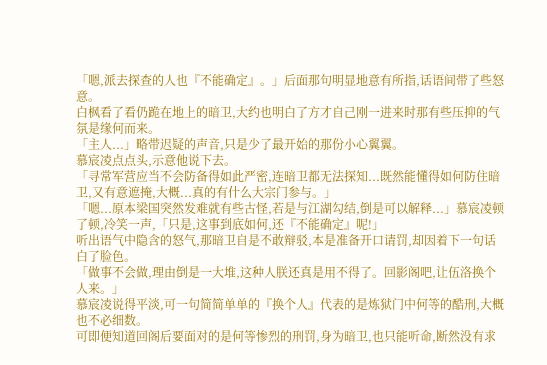「嗯,派去探查的人也『不能确定』。」后面那句明显地意有所指,话语间带了些怒意。
白枫看了看仍跪在地上的暗卫,大约也明白了方才自己刚一进来时那有些压抑的气氛是缘何而来。
「主人...」略带迟疑的声音,只是少了最开始的那份小心翼翼。
慕宸凌点点头,示意他说下去。
「寻常军营应当不会防备得如此严密,连暗卫都无法探知...既然能懂得如何防住暗卫,又有意遮掩,大概...真的有什么大宗门参与。」
「嗯...原本梁国突然发难就有些古怪,若是与江湖勾结,倒是可以解释...」慕宸凌顿了顿,冷笑一声,「只是,这事到底如何,还『不能确定』呢!」
听出语气中隐含的怒气,那暗卫自是不敢辩驳,本是准备开口请罚,却因着下一句话白了脸色。
「做事不会做,理由倒是一大堆,这种人朕还真是用不得了。回影阁吧,让伍洛换个人来。」
慕宸凌说得平淡,可一句简简单单的『换个人』代表的是炼狱门中何等的酷刑,大概也不必细数。
可即便知道回阁后要面对的是何等惨烈的刑罚,身为暗卫,也只能听命,断然没有求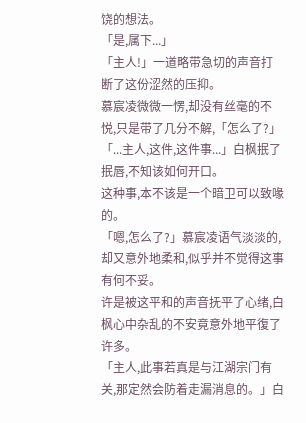饶的想法。
「是,属下...」
「主人!」一道略带急切的声音打断了这份涩然的压抑。
慕宸凌微微一愣,却没有丝毫的不悦,只是带了几分不解,「怎么了?」
「...主人,这件,这件事...」白枫抿了抿唇,不知该如何开口。
这种事,本不该是一个暗卫可以致喙的。
「嗯,怎么了?」慕宸凌语气淡淡的,却又意外地柔和,似乎并不觉得这事有何不妥。
许是被这平和的声音抚平了心绪,白枫心中杂乱的不安竟意外地平復了许多。
「主人,此事若真是与江湖宗门有关,那定然会防着走漏消息的。」白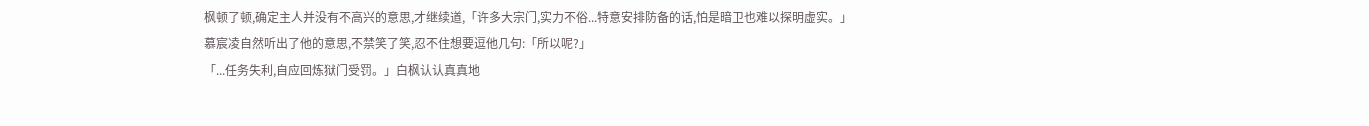枫顿了顿,确定主人并没有不高兴的意思,才继续道,「许多大宗门,实力不俗...特意安排防备的话,怕是暗卫也难以探明虚实。」
慕宸凌自然听出了他的意思,不禁笑了笑,忍不住想要逗他几句:「所以呢?」
「...任务失利,自应回炼狱门受罚。」白枫认认真真地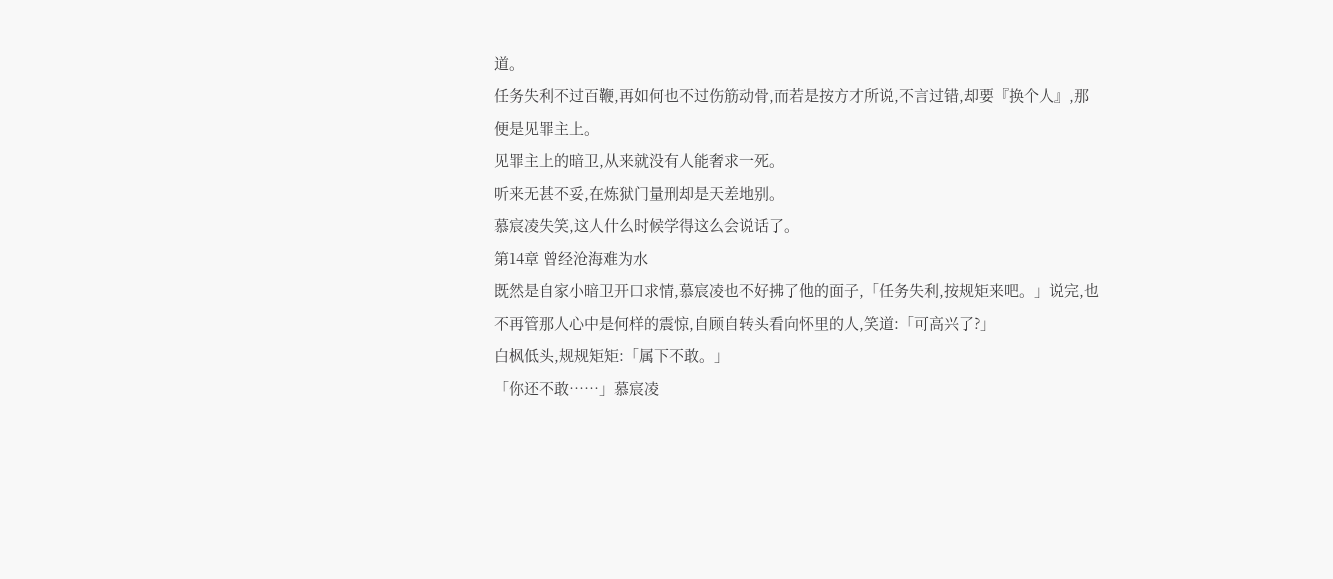道。
任务失利不过百鞭,再如何也不过伤筋动骨,而若是按方才所说,不言过错,却要『换个人』,那便是见罪主上。
见罪主上的暗卫,从来就没有人能奢求一死。
听来无甚不妥,在炼狱门量刑却是天差地别。
慕宸凌失笑,这人什么时候学得这么会说话了。
第14章 曾经沧海难为水
既然是自家小暗卫开口求情,慕宸凌也不好拂了他的面子,「任务失利,按规矩来吧。」说完,也不再管那人心中是何样的震惊,自顾自转头看向怀里的人,笑道:「可高兴了?」
白枫低头,规规矩矩:「属下不敢。」
「你还不敢……」慕宸凌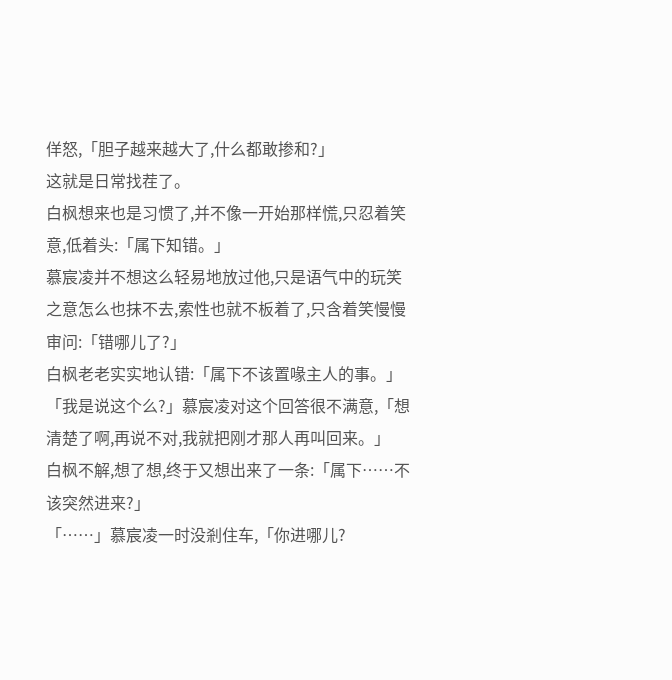佯怒,「胆子越来越大了,什么都敢掺和?」
这就是日常找茬了。
白枫想来也是习惯了,并不像一开始那样慌,只忍着笑意,低着头:「属下知错。」
慕宸凌并不想这么轻易地放过他,只是语气中的玩笑之意怎么也抹不去,索性也就不板着了,只含着笑慢慢审问:「错哪儿了?」
白枫老老实实地认错:「属下不该置喙主人的事。」
「我是说这个么?」慕宸凌对这个回答很不满意,「想清楚了啊,再说不对,我就把刚才那人再叫回来。」
白枫不解,想了想,终于又想出来了一条:「属下……不该突然进来?」
「……」慕宸凌一时没剎住车,「你进哪儿?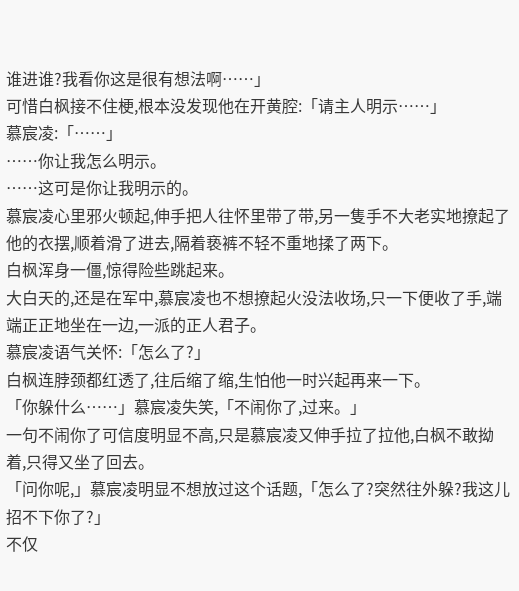谁进谁?我看你这是很有想法啊……」
可惜白枫接不住梗,根本没发现他在开黄腔:「请主人明示……」
慕宸凌:「……」
……你让我怎么明示。
……这可是你让我明示的。
慕宸凌心里邪火顿起,伸手把人往怀里带了带,另一隻手不大老实地撩起了他的衣摆,顺着滑了进去,隔着亵裤不轻不重地揉了两下。
白枫浑身一僵,惊得险些跳起来。
大白天的,还是在军中,慕宸凌也不想撩起火没法收场,只一下便收了手,端端正正地坐在一边,一派的正人君子。
慕宸凌语气关怀:「怎么了?」
白枫连脖颈都红透了,往后缩了缩,生怕他一时兴起再来一下。
「你躲什么……」慕宸凌失笑,「不闹你了,过来。」
一句不闹你了可信度明显不高,只是慕宸凌又伸手拉了拉他,白枫不敢拗着,只得又坐了回去。
「问你呢,」慕宸凌明显不想放过这个话题,「怎么了?突然往外躲?我这儿招不下你了?」
不仅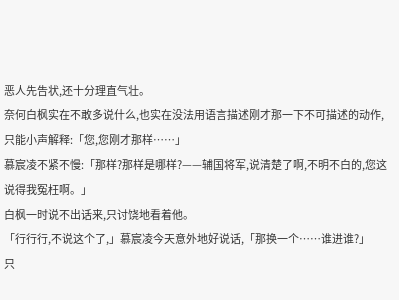恶人先告状,还十分理直气壮。
奈何白枫实在不敢多说什么,也实在没法用语言描述刚才那一下不可描述的动作,只能小声解释:「您,您刚才那样……」
慕宸凌不紧不慢:「那样?那样是哪样?——辅国将军,说清楚了啊,不明不白的,您这说得我冤枉啊。」
白枫一时说不出话来,只讨饶地看着他。
「行行行,不说这个了,」慕宸凌今天意外地好说话,「那换一个……谁进谁?」
只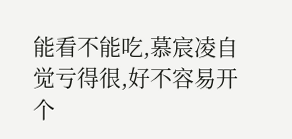能看不能吃,慕宸凌自觉亏得很,好不容易开个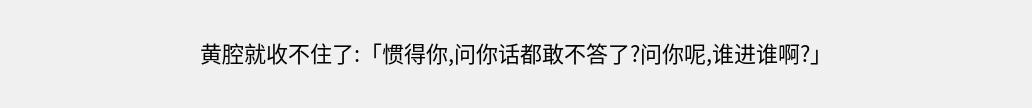黄腔就收不住了:「惯得你,问你话都敢不答了?问你呢,谁进谁啊?」